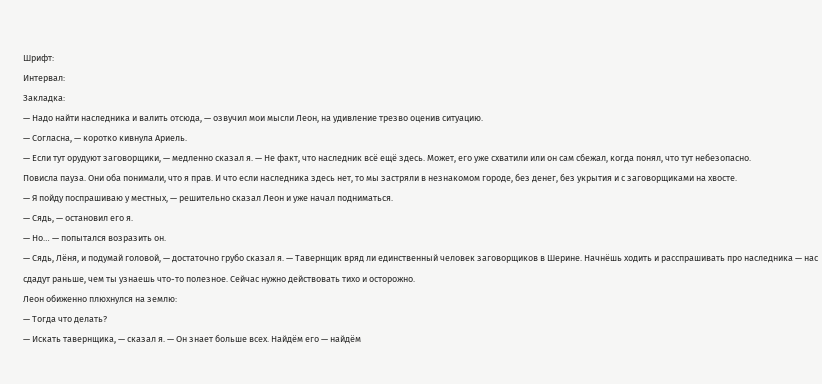Шрифт:
Интервал:
Закладка:
— Надо найти наследника и валить отсюда, — озвучил мои мысли Леон, на удивление трезво оценив ситуацию.
— Согласна, — коротко кивнула Ариель.
— Если тут орудуют заговорщики, — медленно сказал я. — Не факт, что наследник всё ещё здесь. Может, его уже схватили или он сам сбежал, когда понял, что тут небезопасно.
Повисла пауза. Они оба понимали, что я прав. И что если наследника здесь нет, то мы застряли в незнакомом городе, без денег, без укрытия и с заговорщиками на хвосте.
— Я пойду поспрашиваю у местных, — решительно сказал Леон и уже начал подниматься.
— Сядь, — остановил его я.
— Но… — попытался возразить он.
— Сядь, Лёня, и подумай головой, — достаточно грубо сказал я. — Тавернщик вряд ли единственный человек заговорщиков в Шерине. Начнёшь ходить и расспрашивать про наследника — нас сдадут раньше, чем ты узнаешь что-то полезное. Сейчас нужно действовать тихо и осторожно.
Леон обиженно плюхнулся на землю:
— Тогда что делать?
— Искать тавернщика, — сказал я. — Он знает больше всех. Найдём его — найдём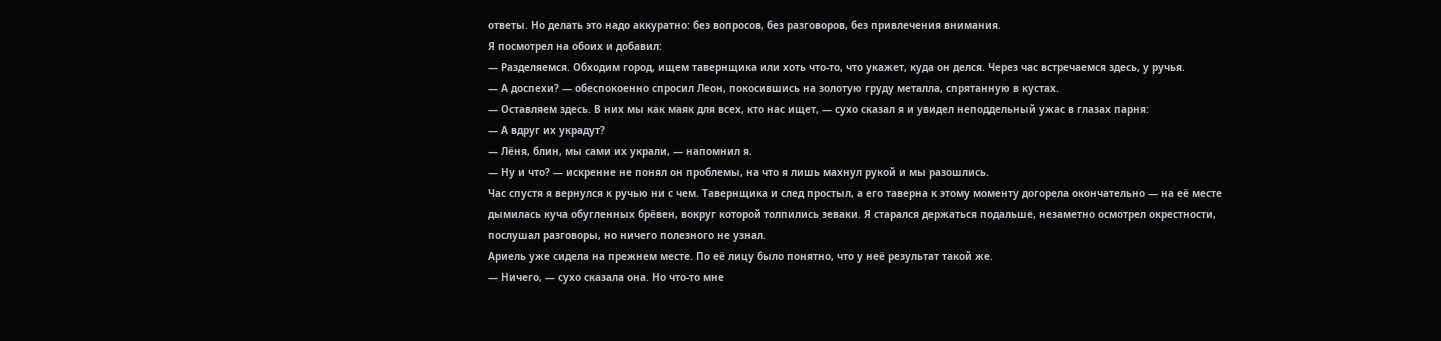ответы. Но делать это надо аккуратно: без вопросов, без разговоров, без привлечения внимания.
Я посмотрел на обоих и добавил:
— Разделяемся. Обходим город, ищем тавернщика или хоть что-то, что укажет, куда он делся. Через час встречаемся здесь, у ручья.
— А доспехи? — обеспокоенно спросил Леон, покосившись на золотую груду металла, спрятанную в кустах.
— Оставляем здесь. В них мы как маяк для всех, кто нас ищет, — сухо сказал я и увидел неподдельный ужас в глазах парня:
— А вдруг их украдут?
— Лёня, блин, мы сами их украли, — напомнил я.
— Ну и что? — искренне не понял он проблемы, на что я лишь махнул рукой и мы разошлись.
Час спустя я вернулся к ручью ни с чем. Тавернщика и след простыл, а его таверна к этому моменту догорела окончательно — на её месте дымилась куча обугленных брёвен, вокруг которой толпились зеваки. Я старался держаться подальше, незаметно осмотрел окрестности, послушал разговоры, но ничего полезного не узнал.
Ариель уже сидела на прежнем месте. По её лицу было понятно, что у неё результат такой же.
— Ничего, — сухо сказала она. Но что-то мне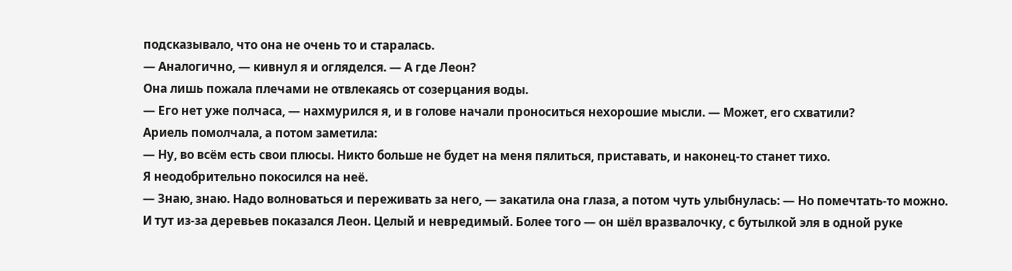подсказывало, что она не очень то и старалась.
— Аналогично, — кивнул я и огляделся. — А где Леон?
Она лишь пожала плечами не отвлекаясь от созерцания воды.
— Его нет уже полчаса, — нахмурился я, и в голове начали проноситься нехорошие мысли. — Может, его схватили?
Ариель помолчала, а потом заметила:
— Ну, во всём есть свои плюсы. Никто больше не будет на меня пялиться, приставать, и наконец-то станет тихо.
Я неодобрительно покосился на неё.
— Знаю, знаю. Надо волноваться и переживать за него, — закатила она глаза, а потом чуть улыбнулась: — Но помечтать-то можно.
И тут из-за деревьев показался Леон. Целый и невредимый. Более того — он шёл вразвалочку, с бутылкой эля в одной руке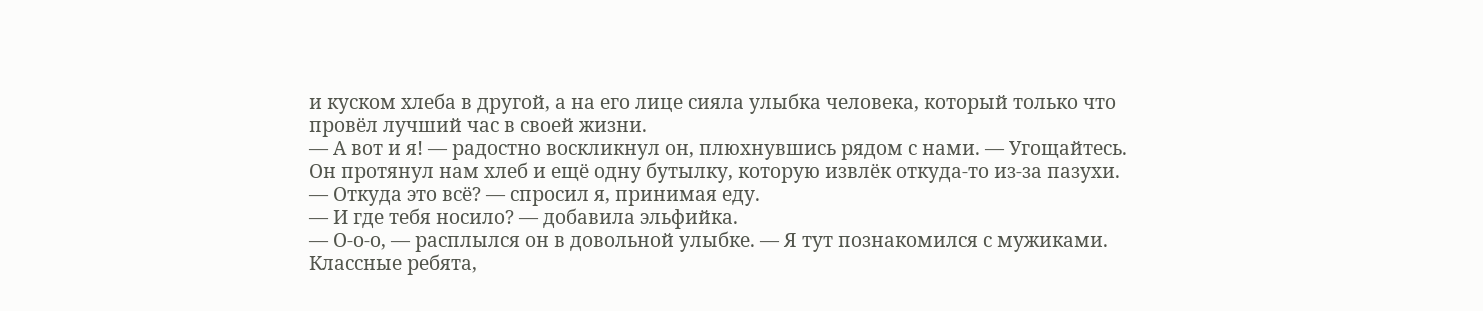и куском хлеба в другой, а на его лице сияла улыбка человека, который только что провёл лучший час в своей жизни.
— А вот и я! — радостно воскликнул он, плюхнувшись рядом с нами. — Угощайтесь.
Он протянул нам хлеб и ещё одну бутылку, которую извлёк откуда-то из-за пазухи.
— Откуда это всё? — спросил я, принимая еду.
— И где тебя носило? — добавила эльфийка.
— О-о-о, — расплылся он в довольной улыбке. — Я тут познакомился с мужиками. Классные ребята,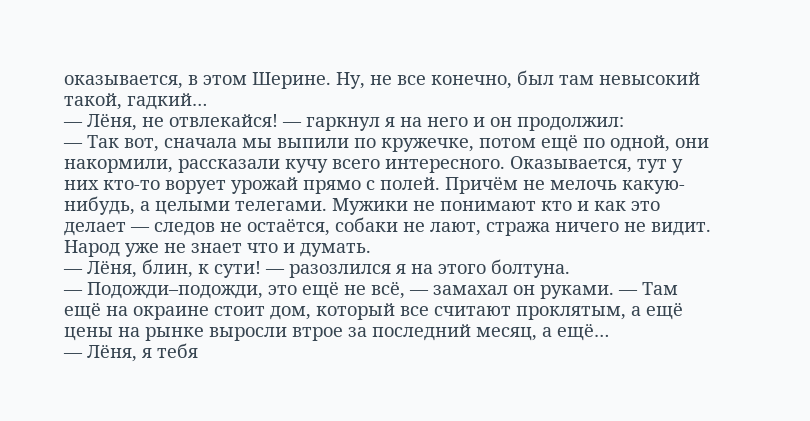оказывается, в этом Шерине. Ну, не все конечно, был там невысокий такой, гадкий…
— Лёня, не отвлекайся! — гаркнул я на него и он продолжил:
— Так вот, сначала мы выпили по кружечке, потом ещё по одной, они накормили, рассказали кучу всего интересного. Оказывается, тут у них кто-то ворует урожай прямо с полей. Причём не мелочь какую-нибудь, а целыми телегами. Мужики не понимают кто и как это делает — следов не остаётся, собаки не лают, стража ничего не видит. Народ уже не знает что и думать.
— Лёня, блин, к сути! — разозлился я на этого болтуна.
— Подожди–подожди, это ещё не всё, — замахал он руками. — Там ещё на окраине стоит дом, который все считают проклятым, а ещё цены на рынке выросли втрое за последний месяц, а ещё…
— Лёня, я тебя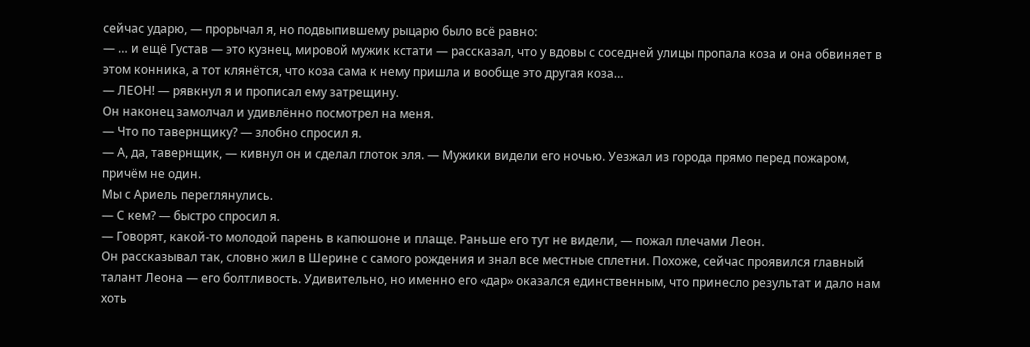сейчас ударю, — прорычал я, но подвыпившему рыцарю было всё равно:
— … и ещё Густав — это кузнец, мировой мужик кстати — рассказал, что у вдовы с соседней улицы пропала коза и она обвиняет в этом конника, а тот клянётся, что коза сама к нему пришла и вообще это другая коза…
— ЛЕОН! — рявкнул я и прописал ему затрещину.
Он наконец замолчал и удивлённо посмотрел на меня.
— Что по тавернщику? — злобно спросил я.
— А, да, тавернщик, — кивнул он и сделал глоток эля. — Мужики видели его ночью. Уезжал из города прямо перед пожаром, причём не один.
Мы с Ариель переглянулись.
— С кем? — быстро спросил я.
— Говорят, какой-то молодой парень в капюшоне и плаще. Раньше его тут не видели, — пожал плечами Леон.
Он рассказывал так, словно жил в Шерине с самого рождения и знал все местные сплетни. Похоже, сейчас проявился главный талант Леона — его болтливость. Удивительно, но именно его «дар» оказался единственным, что принесло результат и дало нам хоть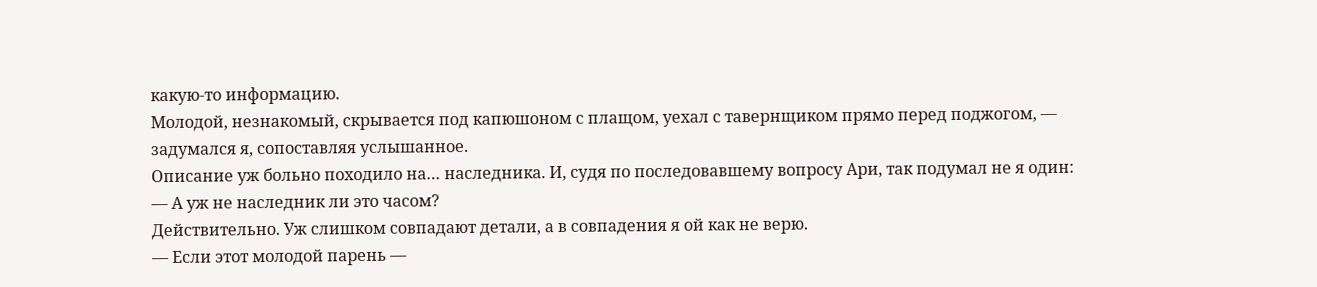какую-то информацию.
Молодой, незнакомый, скрывается под капюшоном с плащом, уехал с тавернщиком прямо перед поджогом, — задумался я, сопоставляя услышанное.
Описание уж больно походило на… наследника. И, судя по последовавшему вопросу Ари, так подумал не я один:
— А уж не наследник ли это часом?
Действительно. Уж слишком совпадают детали, а в совпадения я ой как не верю.
— Если этот молодой парень —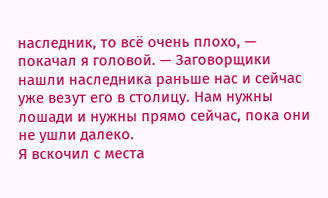наследник, то всё очень плохо, — покачал я головой. — Заговорщики нашли наследника раньше нас и сейчас уже везут его в столицу. Нам нужны лошади и нужны прямо сейчас, пока они не ушли далеко.
Я вскочил с места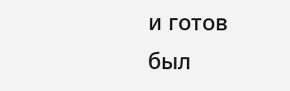и готов был